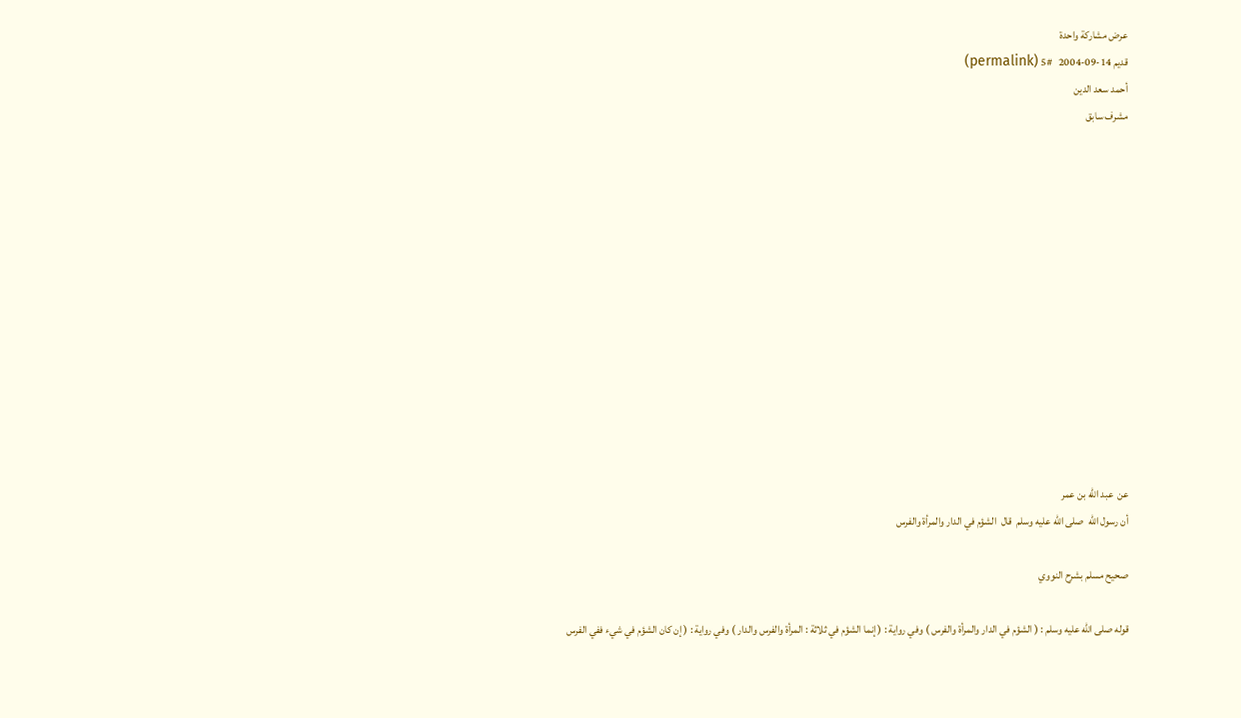عرض مشاركة واحدة
قديم 14-09-2004   #5 (permalink)
أحمد سعد الدين
مشرف سابق













عن  عبد الله بن عمر
أن رسول الله  صلى الله عليه وسلم  قال  الشؤم في الدار والمرأة والفرس

صحيح مسلم بشرح النووي

قوله صلى الله عليه وسلم : ( الشؤم في الدار والمرأة والفرس ) وفي رواية : ( إنما الشؤم في ثلاثة : المرأة والفرس والدار ) وفي رواية : ( إن كان الشؤم في شيء ففي الفرس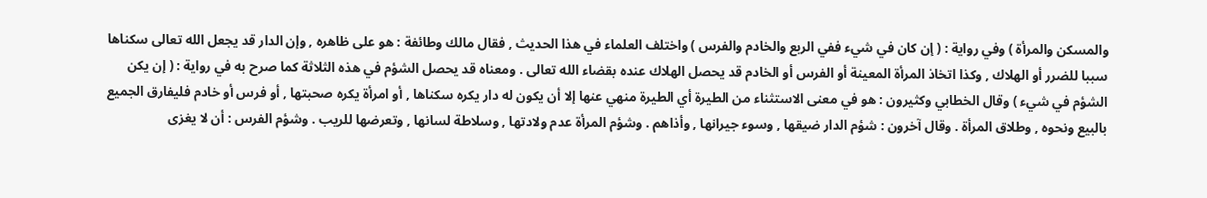والمسكن والمرأة ) وفي رواية : ( إن كان في شيء ففي الربع والخادم والفرس ) واختلف العلماء في هذا الحديث , فقال مالك وطائفة : هو على ظاهره , وإن الدار قد يجعل الله تعالى سكناها سببا للضرر أو الهلاك , وكذا اتخاذ المرأة المعينة أو الفرس أو الخادم قد يحصل الهلاك عنده بقضاء الله تعالى . ومعناه قد يحصل الشؤم في هذه الثلاثة كما صرح به في رواية : ( إن يكن الشؤم في شيء ) وقال الخطابي وكثيرون : هو في معنى الاستثناء من الطيرة أي الطيرة منهي عنها إلا أن يكون له دار يكره سكناها , أو امرأة يكره صحبتها , أو فرس أو خادم فليفارق الجميع بالبيع ونحوه , وطلاق المرأة . وقال آخرون : شؤم الدار ضيقها , وسوء جيرانها , وأذاهم . وشؤم المرأة عدم ولادتها , وسلاطة لسانها , وتعرضها للريب . وشؤم الفرس : أن لا يغزى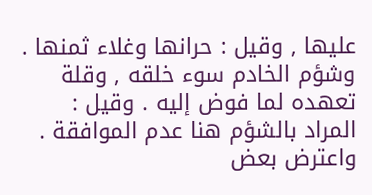عليها , وقيل : حرانها وغلاء ثمنها . وشؤم الخادم سوء خلقه , وقلة تعهده لما فوض إليه . وقيل : المراد بالشؤم هنا عدم الموافقة . واعترض بعض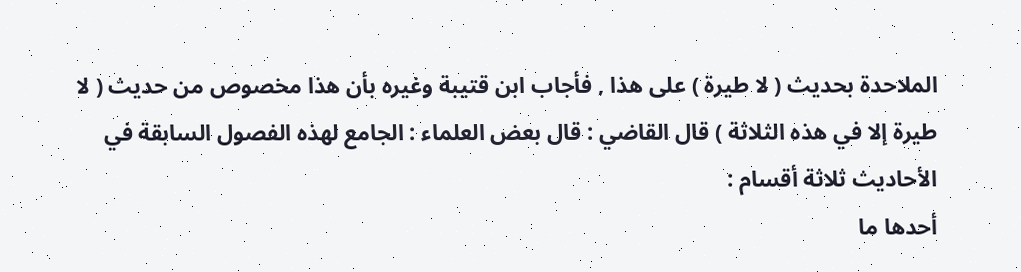الملاحدة بحديث ( لا طيرة ) على هذا , فأجاب ابن قتيبة وغيره بأن هذا مخصوص من حديث ( لا طيرة إلا في هذه الثلاثة ) قال القاضي : قال بعض العلماء : الجامع لهذه الفصول السابقة في الأحاديث ثلاثة أقسام :
أحدها ما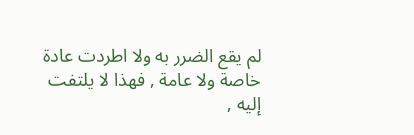لم يقع الضرر به ولا اطردت عادة خاصة ولا عامة , فهذا لا يلتفت إليه ,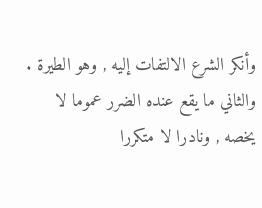وأنكر الشرع الالتفات إليه , وهو الطيرة .
والثاني ما يقع عنده الضرر عموما لا يخصه , ونادرا لا متكررا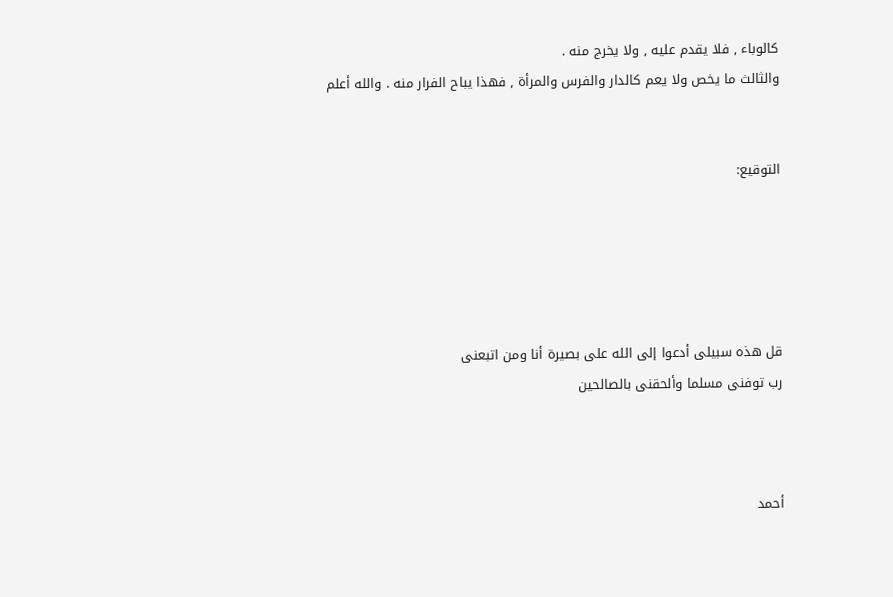كالوباء , فلا يقدم عليه , ولا يخرج منه .
والثالث ما يخص ولا يعم كالدار والفرس والمرأة , فهذا يباح الفرار منه . والله أعلم


التوقيع:





قل هذه سبيلى أدعوا إلى الله على بصيرة أنا ومن اتبعنى
رب توفنى مسلما وألحقنى بالصالحين



أحمد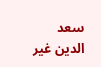سعد الدين غير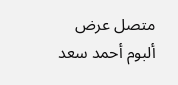متصل عرض ألبوم أحمد سعد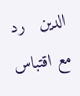الدين   رد مع اقتباس